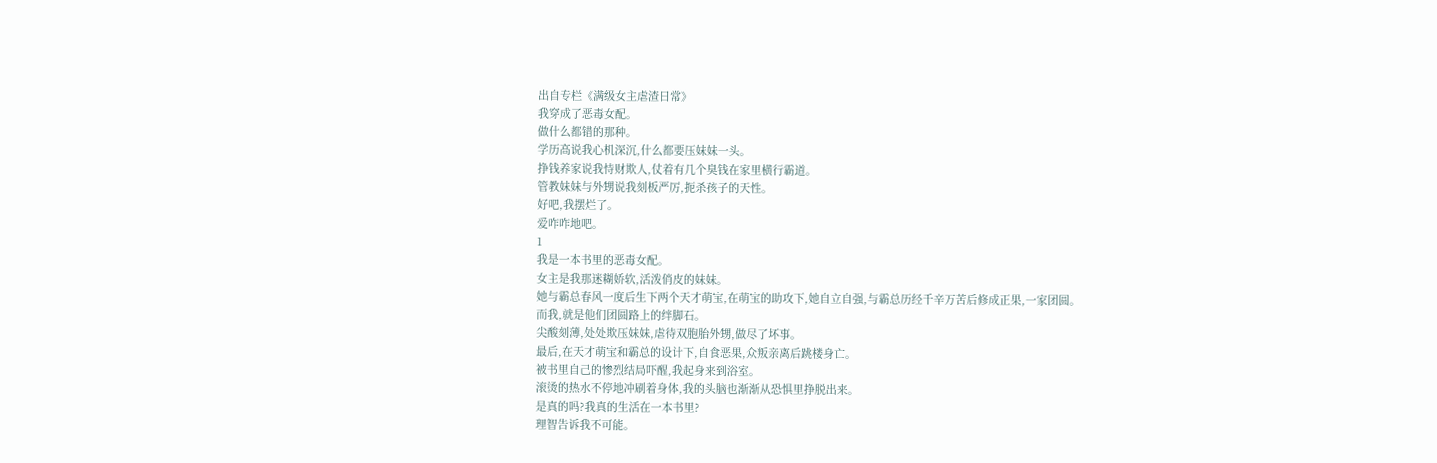出自专栏《满级女主虐渣日常》
我穿成了恶毒女配。
做什么都错的那种。
学历高说我心机深沉,什么都要压妹妹一头。
挣钱养家说我恃财欺人,仗着有几个臭钱在家里横行霸道。
管教妹妹与外甥说我刻板严厉,扼杀孩子的天性。
好吧,我摆烂了。
爱咋咋地吧。
1
我是一本书里的恶毒女配。
女主是我那迷糊娇软,活泼俏皮的妹妹。
她与霸总春风一度后生下两个天才萌宝,在萌宝的助攻下,她自立自强,与霸总历经千辛万苦后修成正果,一家团圆。
而我,就是他们团圆路上的绊脚石。
尖酸刻薄,处处欺压妹妹,虐待双胞胎外甥,做尽了坏事。
最后,在天才萌宝和霸总的设计下,自食恶果,众叛亲离后跳楼身亡。
被书里自己的惨烈结局吓醒,我起身来到浴室。
滚烫的热水不停地冲刷着身体,我的头脑也渐渐从恐惧里挣脱出来。
是真的吗?我真的生活在一本书里?
理智告诉我不可能。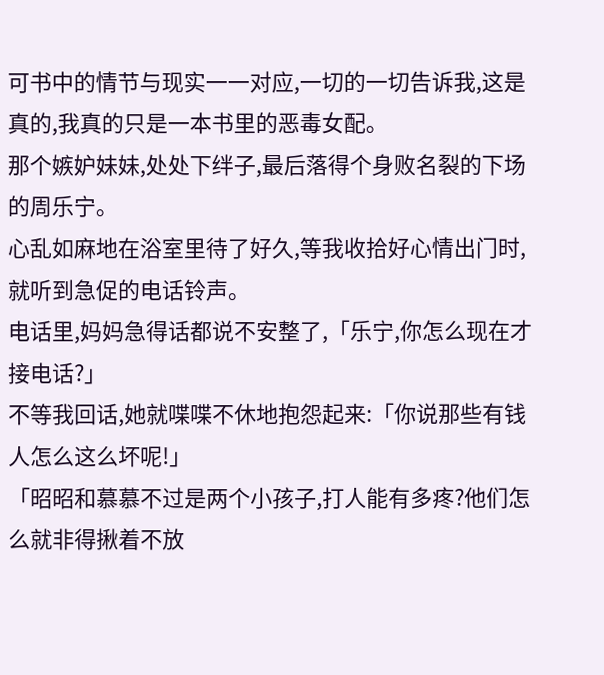可书中的情节与现实一一对应,一切的一切告诉我,这是真的,我真的只是一本书里的恶毒女配。
那个嫉妒妹妹,处处下绊子,最后落得个身败名裂的下场的周乐宁。
心乱如麻地在浴室里待了好久,等我收拾好心情出门时,就听到急促的电话铃声。
电话里,妈妈急得话都说不安整了,「乐宁,你怎么现在才接电话?」
不等我回话,她就喋喋不休地抱怨起来:「你说那些有钱人怎么这么坏呢!」
「昭昭和慕慕不过是两个小孩子,打人能有多疼?他们怎么就非得揪着不放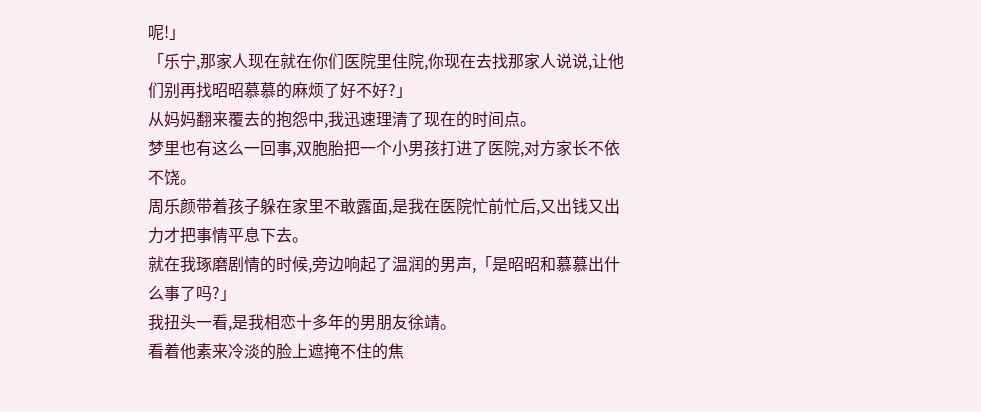呢!」
「乐宁,那家人现在就在你们医院里住院,你现在去找那家人说说,让他们别再找昭昭慕慕的麻烦了好不好?」
从妈妈翻来覆去的抱怨中,我迅速理清了现在的时间点。
梦里也有这么一回事,双胞胎把一个小男孩打进了医院,对方家长不依不饶。
周乐颜带着孩子躲在家里不敢露面,是我在医院忙前忙后,又出钱又出力才把事情平息下去。
就在我琢磨剧情的时候,旁边响起了温润的男声,「是昭昭和慕慕出什么事了吗?」
我扭头一看,是我相恋十多年的男朋友徐靖。
看着他素来冷淡的脸上遮掩不住的焦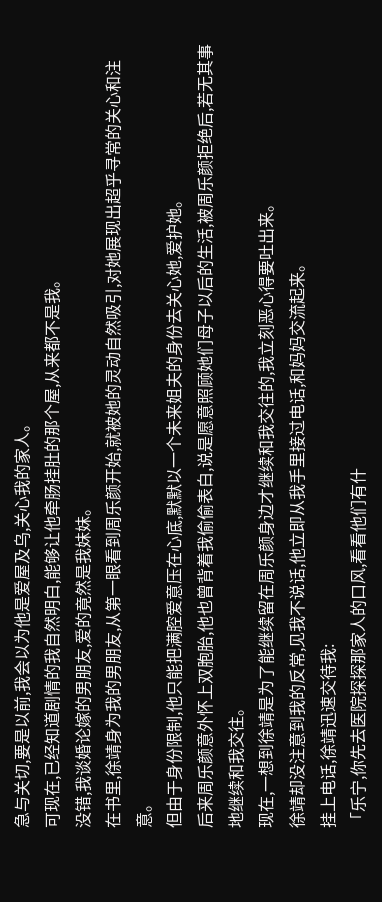急与关切,要是以前,我会以为他是爱屋及乌,关心我的家人。
可现在,已经知道剧情的我自然明白,能够让他牵肠挂肚的那个屋,从来都不是我。
没错,我谈婚论嫁的男朋友,爱的竟然是我妹妹。
在书里,徐靖身为我的男朋友,从第一眼看到周乐颜开始,就被她的灵动自然吸引,对她展现出超乎寻常的关心和注意。
但由于身份限制,他只能把满腔爱意压在心底,默默以一个未来姐夫的身份去关心她,爱护她。
后来周乐颜意外怀上双胞胎,他也曾背着我偷偷表白,说是愿意照顾她们母子以后的生活,被周乐颜拒绝后,若无其事地继续和我交往。
现在,一想到徐靖是为了能继续留在周乐颜身边才继续和我交往的,我立刻恶心得要吐出来。
徐靖却没注意到我的反常,见我不说话,他立即从我手里接过电话,和妈妈交流起来。
挂上电话,徐靖迅速交待我:
「乐宁,你先去医院探探那家人的口风,看看他们有什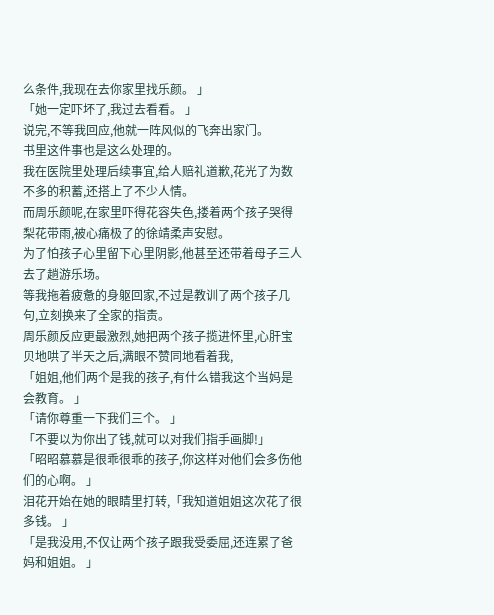么条件,我现在去你家里找乐颜。 」
「她一定吓坏了,我过去看看。 」
说完,不等我回应,他就一阵风似的飞奔出家门。
书里这件事也是这么处理的。
我在医院里处理后续事宜,给人赔礼道歉,花光了为数不多的积蓄,还搭上了不少人情。
而周乐颜呢,在家里吓得花容失色,搂着两个孩子哭得梨花带雨,被心痛极了的徐靖柔声安慰。
为了怕孩子心里留下心里阴影,他甚至还带着母子三人去了趟游乐场。
等我拖着疲惫的身躯回家,不过是教训了两个孩子几句,立刻换来了全家的指责。
周乐颜反应更最激烈,她把两个孩子揽进怀里,心肝宝贝地哄了半天之后,满眼不赞同地看着我,
「姐姐,他们两个是我的孩子,有什么错我这个当妈是会教育。 」
「请你尊重一下我们三个。 」
「不要以为你出了钱,就可以对我们指手画脚!」
「昭昭慕慕是很乖很乖的孩子,你这样对他们会多伤他们的心啊。 」
泪花开始在她的眼睛里打转,「我知道姐姐这次花了很多钱。 」
「是我没用,不仅让两个孩子跟我受委屈,还连累了爸妈和姐姐。 」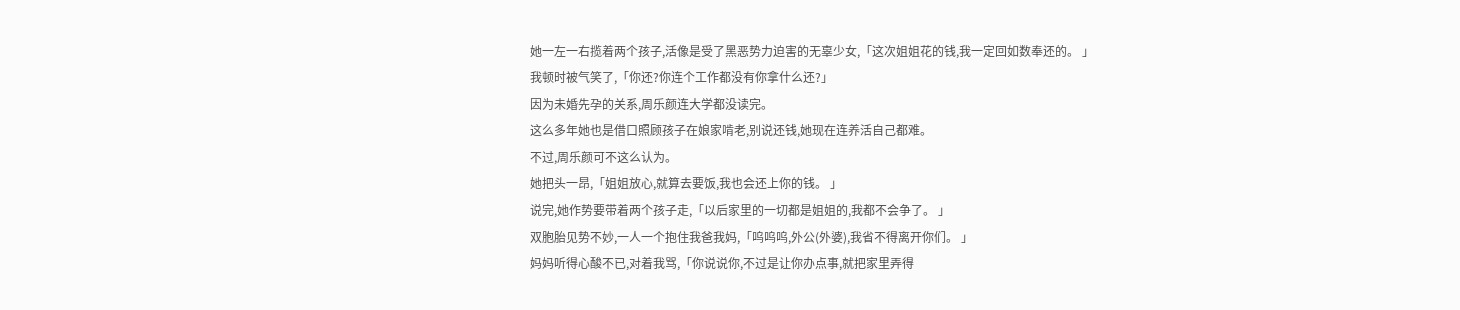她一左一右揽着两个孩子,活像是受了黑恶势力迫害的无辜少女,「这次姐姐花的钱,我一定回如数奉还的。 」
我顿时被气笑了,「你还?你连个工作都没有你拿什么还?」
因为未婚先孕的关系,周乐颜连大学都没读完。
这么多年她也是借口照顾孩子在娘家啃老,别说还钱,她现在连养活自己都难。
不过,周乐颜可不这么认为。
她把头一昂,「姐姐放心,就算去要饭,我也会还上你的钱。 」
说完,她作势要带着两个孩子走,「以后家里的一切都是姐姐的,我都不会争了。 」
双胞胎见势不妙,一人一个抱住我爸我妈,「呜呜呜,外公(外婆),我省不得离开你们。 」
妈妈听得心酸不已,对着我骂,「你说说你,不过是让你办点事,就把家里弄得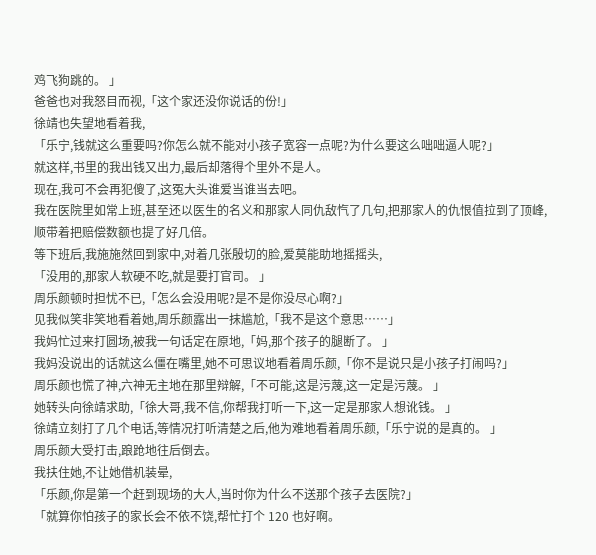鸡飞狗跳的。 」
爸爸也对我怒目而视,「这个家还没你说话的份!」
徐靖也失望地看着我,
「乐宁,钱就这么重要吗?你怎么就不能对小孩子宽容一点呢?为什么要这么咄咄逼人呢?」
就这样,书里的我出钱又出力,最后却落得个里外不是人。
现在,我可不会再犯傻了,这冤大头谁爱当谁当去吧。
我在医院里如常上班,甚至还以医生的名义和那家人同仇敌忾了几句,把那家人的仇恨值拉到了顶峰,顺带着把赔偿数额也提了好几倍。
等下班后,我施施然回到家中,对着几张殷切的脸,爱莫能助地摇摇头,
「没用的,那家人软硬不吃,就是要打官司。 」
周乐颜顿时担忧不已,「怎么会没用呢?是不是你没尽心啊?」
见我似笑非笑地看着她,周乐颜露出一抹尴尬,「我不是这个意思……」
我妈忙过来打圆场,被我一句话定在原地,「妈,那个孩子的腿断了。 」
我妈没说出的话就这么僵在嘴里,她不可思议地看着周乐颜,「你不是说只是小孩子打闹吗?」
周乐颜也慌了神,六神无主地在那里辩解,「不可能,这是污蔑,这一定是污蔑。 」
她转头向徐靖求助,「徐大哥,我不信,你帮我打听一下,这一定是那家人想讹钱。 」
徐靖立刻打了几个电话,等情况打听清楚之后,他为难地看着周乐颜,「乐宁说的是真的。 」
周乐颜大受打击,踉跄地往后倒去。
我扶住她,不让她借机装晕,
「乐颜,你是第一个赶到现场的大人,当时你为什么不送那个孩子去医院?」
「就算你怕孩子的家长会不依不饶,帮忙打个 120 也好啊。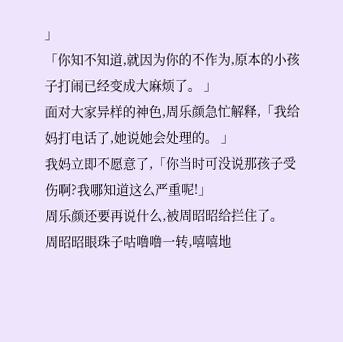」
「你知不知道,就因为你的不作为,原本的小孩子打闹已经变成大麻烦了。 」
面对大家异样的神色,周乐颜急忙解释,「我给妈打电话了,她说她会处理的。 」
我妈立即不愿意了,「你当时可没说那孩子受伤啊?我哪知道这么严重呢!」
周乐颜还要再说什么,被周昭昭给拦住了。
周昭昭眼珠子咕噜噜一转,嘻嘻地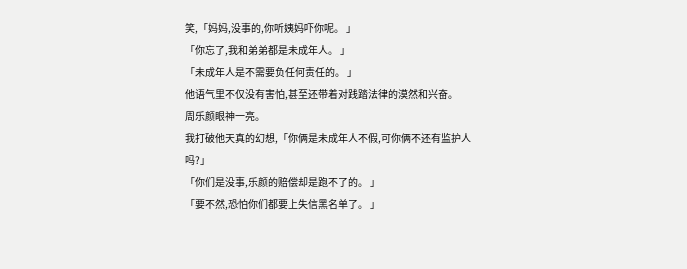笑,「妈妈,没事的,你听姨妈吓你呢。 」
「你忘了,我和弟弟都是未成年人。 」
「未成年人是不需要负任何责任的。 」
他语气里不仅没有害怕,甚至还带着对践踏法律的漠然和兴奋。
周乐颜眼神一亮。
我打破他天真的幻想,「你俩是未成年人不假,可你俩不还有监护人吗?」
「你们是没事,乐颜的赔偿却是跑不了的。 」
「要不然,恐怕你们都要上失信黑名单了。 」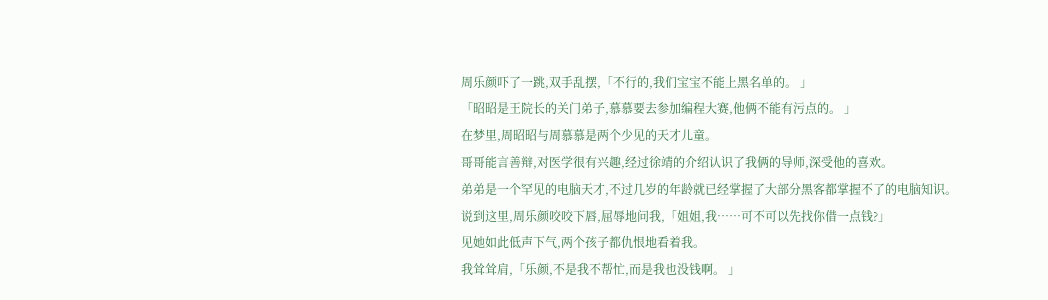周乐颜吓了一跳,双手乱摆,「不行的,我们宝宝不能上黑名单的。 」
「昭昭是王院长的关门弟子,慕慕要去参加编程大赛,他俩不能有污点的。 」
在梦里,周昭昭与周慕慕是两个少见的天才儿童。
哥哥能言善辩,对医学很有兴趣,经过徐靖的介绍认识了我俩的导师,深受他的喜欢。
弟弟是一个罕见的电脑天才,不过几岁的年龄就已经掌握了大部分黑客都掌握不了的电脑知识。
说到这里,周乐颜咬咬下唇,屈辱地问我,「姐姐,我……可不可以先找你借一点钱?」
见她如此低声下气,两个孩子都仇恨地看着我。
我耸耸肩,「乐颜,不是我不帮忙,而是我也没钱啊。 」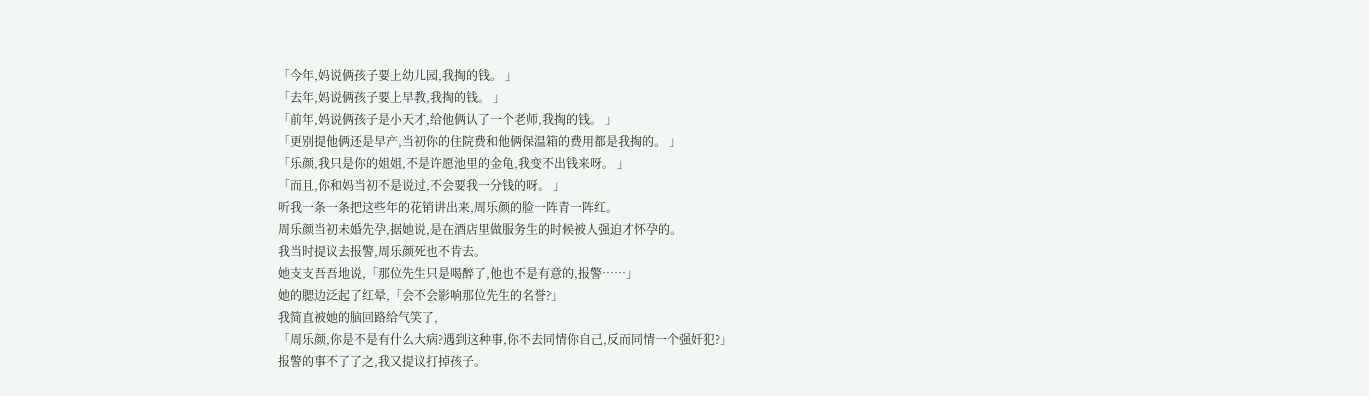「今年,妈说俩孩子要上幼儿园,我掏的钱。 」
「去年,妈说俩孩子要上早教,我掏的钱。 」
「前年,妈说俩孩子是小天才,给他俩认了一个老师,我掏的钱。 」
「更别提他俩还是早产,当初你的住院费和他俩保温箱的费用都是我掏的。 」
「乐颜,我只是你的姐姐,不是许愿池里的金龟,我变不出钱来呀。 」
「而且,你和妈当初不是说过,不会要我一分钱的呀。 」
听我一条一条把这些年的花销讲出来,周乐颜的脸一阵青一阵红。
周乐颜当初未婚先孕,据她说,是在酒店里做服务生的时候被人强迫才怀孕的。
我当时提议去报警,周乐颜死也不肯去。
她支支吾吾地说,「那位先生只是喝醉了,他也不是有意的,报警……」
她的腮边泛起了红晕,「会不会影响那位先生的名誉?」
我简直被她的脑回路给气笑了,
「周乐颜,你是不是有什么大病?遇到这种事,你不去同情你自己,反而同情一个强奸犯?」
报警的事不了了之,我又提议打掉孩子。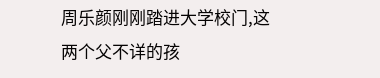周乐颜刚刚踏进大学校门,这两个父不详的孩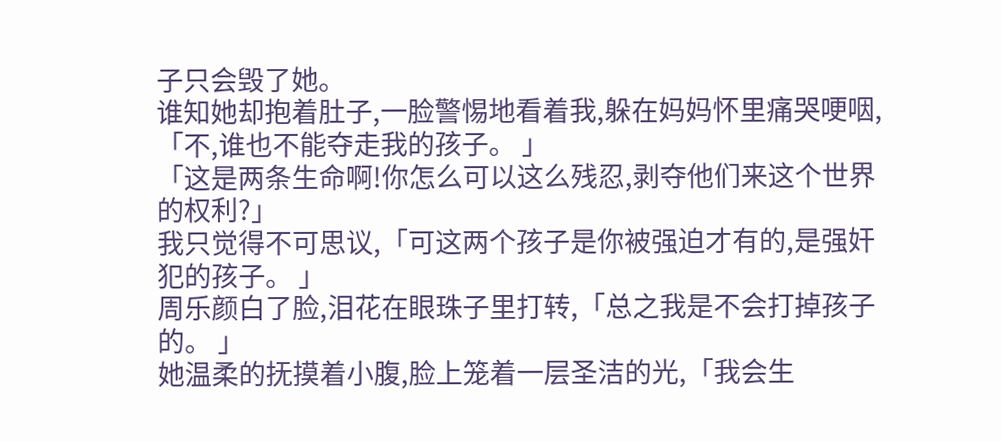子只会毁了她。
谁知她却抱着肚子,一脸警惕地看着我,躲在妈妈怀里痛哭哽咽,「不,谁也不能夺走我的孩子。 」
「这是两条生命啊!你怎么可以这么残忍,剥夺他们来这个世界的权利?」
我只觉得不可思议,「可这两个孩子是你被强迫才有的,是强奸犯的孩子。 」
周乐颜白了脸,泪花在眼珠子里打转,「总之我是不会打掉孩子的。 」
她温柔的抚摸着小腹,脸上笼着一层圣洁的光,「我会生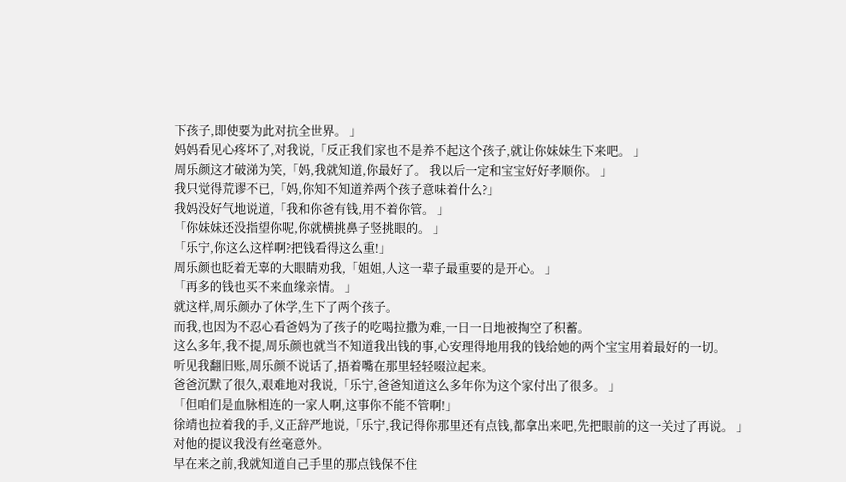下孩子,即使要为此对抗全世界。 」
妈妈看见心疼坏了,对我说,「反正我们家也不是养不起这个孩子,就让你妹妹生下来吧。 」
周乐颜这才破涕为笑,「妈,我就知道,你最好了。 我以后一定和宝宝好好孝顺你。 」
我只觉得荒谬不已,「妈,你知不知道养两个孩子意味着什么?」
我妈没好气地说道,「我和你爸有钱,用不着你管。 」
「你妹妹还没指望你呢,你就横挑鼻子竖挑眼的。 」
「乐宁,你这么这样啊?把钱看得这么重!」
周乐颜也眨着无辜的大眼睛劝我,「姐姐,人这一辈子最重要的是开心。 」
「再多的钱也买不来血缘亲情。 」
就这样,周乐颜办了休学,生下了两个孩子。
而我,也因为不忍心看爸妈为了孩子的吃喝拉撒为难,一日一日地被掏空了积蓄。
这么多年,我不提,周乐颜也就当不知道我出钱的事,心安理得地用我的钱给她的两个宝宝用着最好的一切。
听见我翻旧账,周乐颜不说话了,捂着嘴在那里轻轻啜泣起来。
爸爸沉默了很久,艰难地对我说,「乐宁,爸爸知道这么多年你为这个家付出了很多。 」
「但咱们是血脉相连的一家人啊,这事你不能不管啊!」
徐靖也拉着我的手,义正辞严地说,「乐宁,我记得你那里还有点钱,都拿出来吧,先把眼前的这一关过了再说。 」
对他的提议我没有丝毫意外。
早在来之前,我就知道自己手里的那点钱保不住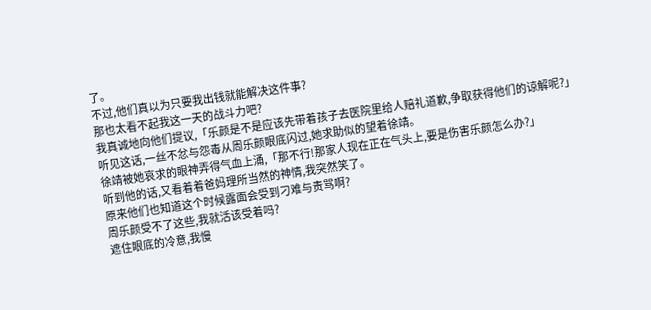了。
不过,他们真以为只要我出钱就能解决这件事?
那也太看不起我这一天的战斗力吧?
我真诚地向他们提议,「乐颜是不是应该先带着孩子去医院里给人赔礼道歉,争取获得他们的谅解呢?」
听见这话,一丝不忿与怨毒从周乐颜眼底闪过,她求助似的望着徐靖。
徐靖被她哀求的眼神弄得气血上涌,「那不行!那家人现在正在气头上,要是伤害乐颜怎么办?」
听到他的话,又看着着爸妈理所当然的神情,我突然笑了。
原来他们也知道这个时候露面会受到刁难与责骂啊?
周乐颜受不了这些,我就活该受着吗?
遮住眼底的冷意,我慢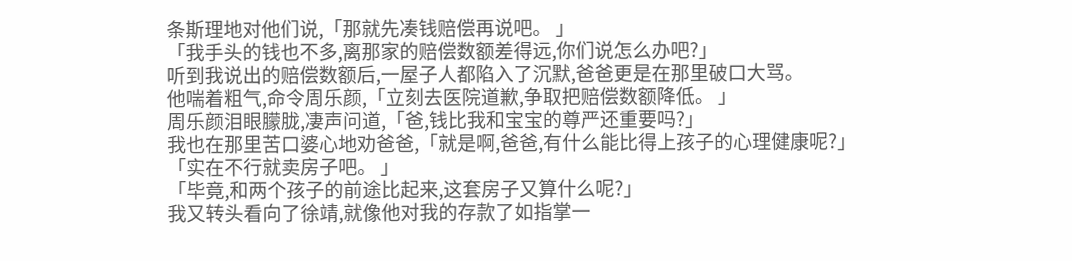条斯理地对他们说,「那就先凑钱赔偿再说吧。 」
「我手头的钱也不多,离那家的赔偿数额差得远,你们说怎么办吧?」
听到我说出的赔偿数额后,一屋子人都陷入了沉默,爸爸更是在那里破口大骂。
他喘着粗气,命令周乐颜,「立刻去医院道歉,争取把赔偿数额降低。 」
周乐颜泪眼朦胧,凄声问道,「爸,钱比我和宝宝的尊严还重要吗?」
我也在那里苦口婆心地劝爸爸,「就是啊,爸爸,有什么能比得上孩子的心理健康呢?」
「实在不行就卖房子吧。 」
「毕竟,和两个孩子的前途比起来,这套房子又算什么呢?」
我又转头看向了徐靖,就像他对我的存款了如指掌一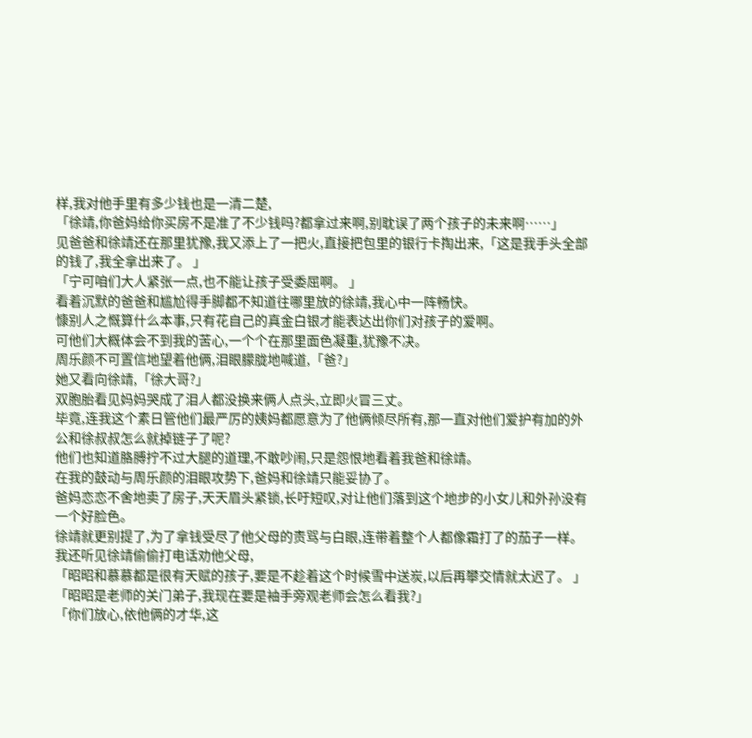样,我对他手里有多少钱也是一清二楚,
「徐靖,你爸妈给你买房不是准了不少钱吗?都拿过来啊,别耽误了两个孩子的未来啊……」
见爸爸和徐靖还在那里犹豫,我又添上了一把火,直接把包里的银行卡掏出来,「这是我手头全部的钱了,我全拿出来了。 」
「宁可咱们大人紧张一点,也不能让孩子受委屈啊。 」
看着沉默的爸爸和尴尬得手脚都不知道往哪里放的徐靖,我心中一阵畅快。
慷别人之慨算什么本事,只有花自己的真金白银才能表达出你们对孩子的爱啊。
可他们大概体会不到我的苦心,一个个在那里面色凝重,犹豫不决。
周乐颜不可置信地望着他俩,泪眼朦胧地喊道,「爸?」
她又看向徐靖,「徐大哥?」
双胞胎看见妈妈哭成了泪人都没换来俩人点头,立即火冒三丈。
毕竟,连我这个素日管他们最严厉的姨妈都愿意为了他俩倾尽所有,那一直对他们爱护有加的外公和徐叔叔怎么就掉链子了呢?
他们也知道胳膊拧不过大腿的道理,不敢吵闹,只是怨恨地看着我爸和徐靖。
在我的鼓动与周乐颜的泪眼攻势下,爸妈和徐靖只能妥协了。
爸妈恋恋不舍地卖了房子,天天眉头紧锁,长吁短叹,对让他们落到这个地步的小女儿和外孙没有一个好脸色。
徐靖就更别提了,为了拿钱受尽了他父母的责骂与白眼,连带着整个人都像霜打了的茄子一样。
我还听见徐靖偷偷打电话劝他父母,
「昭昭和慕慕都是很有天赋的孩子,要是不趁着这个时候雪中送炭,以后再攀交情就太迟了。 」
「昭昭是老师的关门弟子,我现在要是袖手旁观老师会怎么看我?」
「你们放心,依他俩的才华,这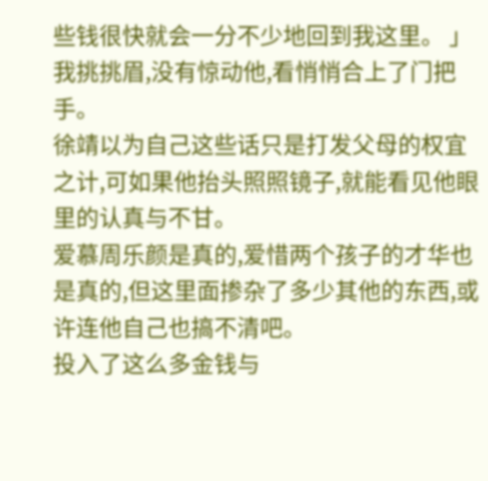些钱很快就会一分不少地回到我这里。 」
我挑挑眉,没有惊动他,看悄悄合上了门把手。
徐靖以为自己这些话只是打发父母的权宜之计,可如果他抬头照照镜子,就能看见他眼里的认真与不甘。
爱慕周乐颜是真的,爱惜两个孩子的才华也是真的,但这里面掺杂了多少其他的东西,或许连他自己也搞不清吧。
投入了这么多金钱与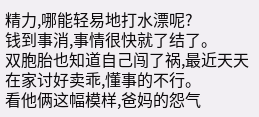精力,哪能轻易地打水漂呢?
钱到事消,事情很快就了结了。
双胞胎也知道自己闯了祸,最近天天在家讨好卖乖,懂事的不行。
看他俩这幅模样,爸妈的怨气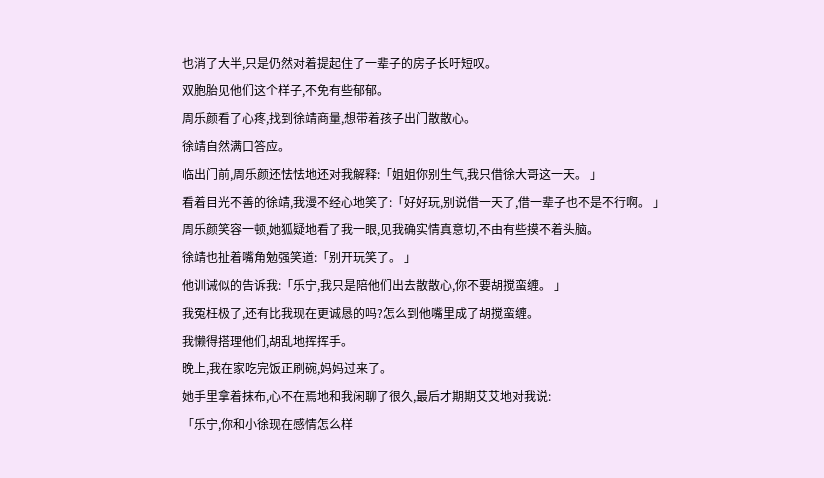也消了大半,只是仍然对着提起住了一辈子的房子长吁短叹。
双胞胎见他们这个样子,不免有些郁郁。
周乐颜看了心疼,找到徐靖商量,想带着孩子出门散散心。
徐靖自然满口答应。
临出门前,周乐颜还怯怯地还对我解释:「姐姐你别生气,我只借徐大哥这一天。 」
看着目光不善的徐靖,我漫不经心地笑了:「好好玩,别说借一天了,借一辈子也不是不行啊。 」
周乐颜笑容一顿,她狐疑地看了我一眼,见我确实情真意切,不由有些摸不着头脑。
徐靖也扯着嘴角勉强笑道:「别开玩笑了。 」
他训诫似的告诉我:「乐宁,我只是陪他们出去散散心,你不要胡搅蛮缠。 」
我冤枉极了,还有比我现在更诚恳的吗?怎么到他嘴里成了胡搅蛮缠。
我懒得搭理他们,胡乱地挥挥手。
晚上,我在家吃完饭正刷碗,妈妈过来了。
她手里拿着抹布,心不在焉地和我闲聊了很久,最后才期期艾艾地对我说:
「乐宁,你和小徐现在感情怎么样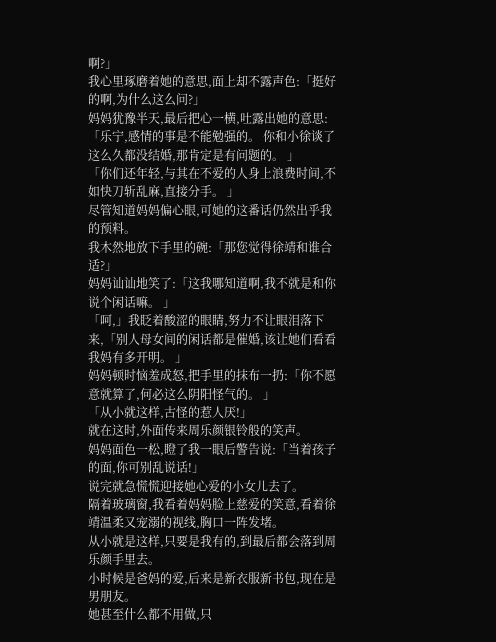啊?」
我心里琢磨着她的意思,面上却不露声色:「挺好的啊,为什么这么问?」
妈妈犹豫半天,最后把心一横,吐露出她的意思:
「乐宁,感情的事是不能勉强的。 你和小徐谈了这么久都没结婚,那肯定是有问题的。 」
「你们还年轻,与其在不爱的人身上浪费时间,不如快刀斩乱麻,直接分手。 」
尽管知道妈妈偏心眼,可她的这番话仍然出乎我的预料。
我木然地放下手里的碗:「那您觉得徐靖和谁合适?」
妈妈讪讪地笑了:「这我哪知道啊,我不就是和你说个闲话嘛。 」
「呵,」我眨着酸涩的眼睛,努力不让眼泪落下来,「别人母女间的闲话都是催婚,该让她们看看我妈有多开明。 」
妈妈顿时恼羞成怒,把手里的抹布一扔:「你不愿意就算了,何必这么阴阳怪气的。 」
「从小就这样,古怪的惹人厌!」
就在这时,外面传来周乐颜银铃般的笑声。
妈妈面色一松,瞪了我一眼后警告说:「当着孩子的面,你可别乱说话!」
说完就急慌慌迎接她心爱的小女儿去了。
隔着玻璃窗,我看着妈妈脸上慈爱的笑意,看着徐靖温柔又宠溺的视线,胸口一阵发堵。
从小就是这样,只要是我有的,到最后都会落到周乐颜手里去。
小时候是爸妈的爱,后来是新衣服新书包,现在是男朋友。
她甚至什么都不用做,只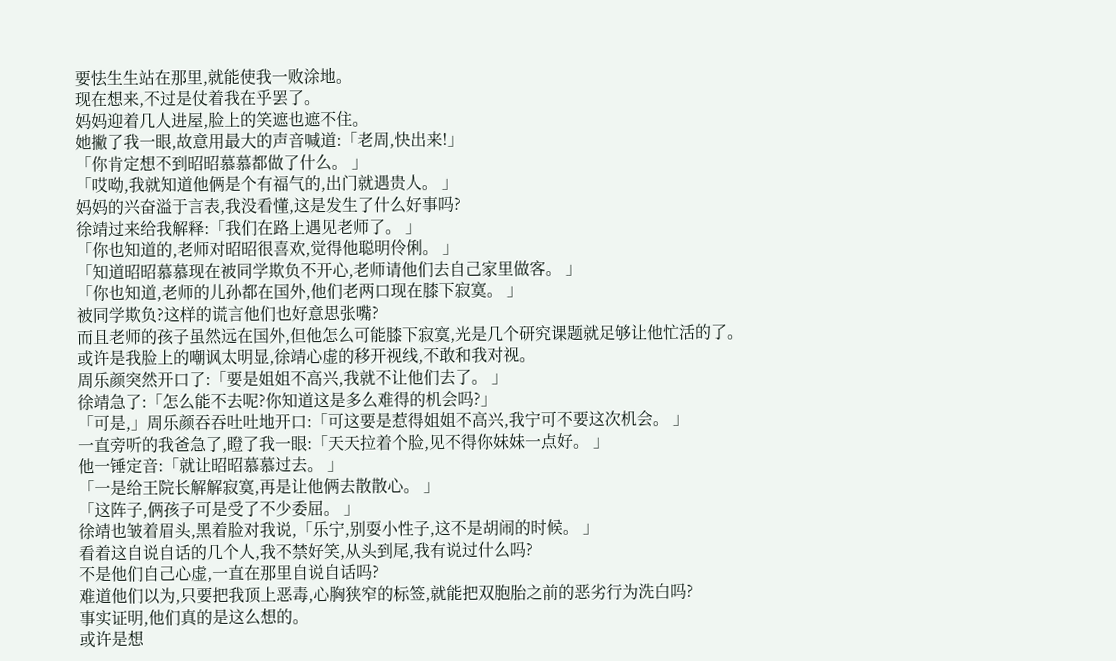要怯生生站在那里,就能使我一败涂地。
现在想来,不过是仗着我在乎罢了。
妈妈迎着几人进屋,脸上的笑遮也遮不住。
她撇了我一眼,故意用最大的声音喊道:「老周,快出来!」
「你肯定想不到昭昭慕慕都做了什么。 」
「哎呦,我就知道他俩是个有福气的,出门就遇贵人。 」
妈妈的兴奋溢于言表,我没看懂,这是发生了什么好事吗?
徐靖过来给我解释:「我们在路上遇见老师了。 」
「你也知道的,老师对昭昭很喜欢,觉得他聪明伶俐。 」
「知道昭昭慕慕现在被同学欺负不开心,老师请他们去自己家里做客。 」
「你也知道,老师的儿孙都在国外,他们老两口现在膝下寂寞。 」
被同学欺负?这样的谎言他们也好意思张嘴?
而且老师的孩子虽然远在国外,但他怎么可能膝下寂寞,光是几个研究课题就足够让他忙活的了。
或许是我脸上的嘲讽太明显,徐靖心虚的移开视线,不敢和我对视。
周乐颜突然开口了:「要是姐姐不高兴,我就不让他们去了。 」
徐靖急了:「怎么能不去呢?你知道这是多么难得的机会吗?」
「可是,」周乐颜吞吞吐吐地开口:「可这要是惹得姐姐不高兴,我宁可不要这次机会。 」
一直旁听的我爸急了,瞪了我一眼:「天天拉着个脸,见不得你妹妹一点好。 」
他一锤定音:「就让昭昭慕慕过去。 」
「一是给王院长解解寂寞,再是让他俩去散散心。 」
「这阵子,俩孩子可是受了不少委屈。 」
徐靖也皱着眉头,黑着脸对我说,「乐宁,别耍小性子,这不是胡闹的时候。 」
看着这自说自话的几个人,我不禁好笑,从头到尾,我有说过什么吗?
不是他们自己心虚,一直在那里自说自话吗?
难道他们以为,只要把我顶上恶毒,心胸狭窄的标签,就能把双胞胎之前的恶劣行为洗白吗?
事实证明,他们真的是这么想的。
或许是想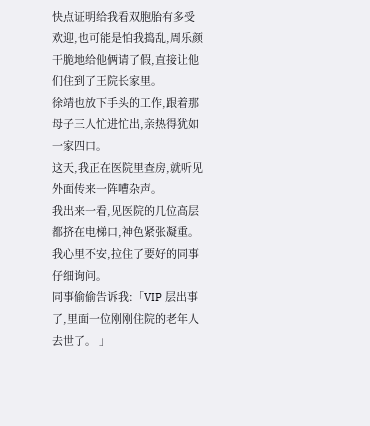快点证明给我看双胞胎有多受欢迎,也可能是怕我捣乱,周乐颜干脆地给他俩请了假,直接让他们住到了王院长家里。
徐靖也放下手头的工作,跟着那母子三人忙进忙出,亲热得犹如一家四口。
这天,我正在医院里查房,就听见外面传来一阵嘈杂声。
我出来一看,见医院的几位高层都挤在电梯口,神色紧张凝重。
我心里不安,拉住了要好的同事仔细询问。
同事偷偷告诉我:「VIP 层出事了,里面一位刚刚住院的老年人去世了。 」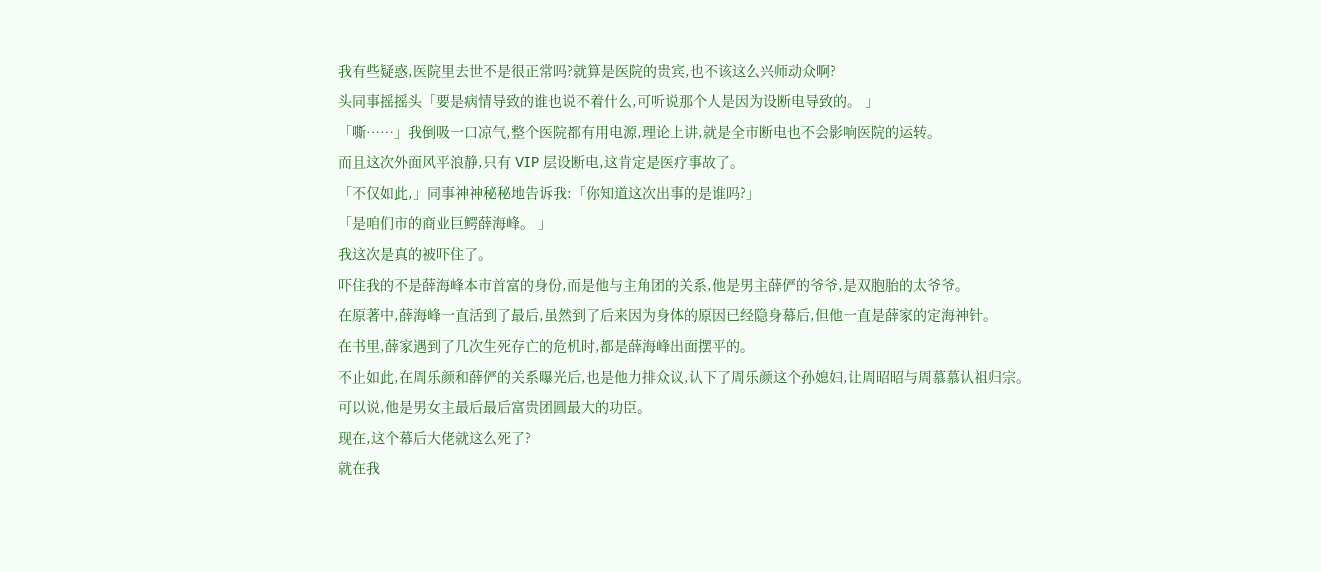我有些疑惑,医院里去世不是很正常吗?就算是医院的贵宾,也不该这么兴师动众啊?
头同事摇摇头「要是病情导致的谁也说不着什么,可听说那个人是因为设断电导致的。 」
「嘶……」我倒吸一口凉气,整个医院都有用电源,理论上讲,就是全市断电也不会影响医院的运转。
而且这次外面风平浪静,只有 VIP 层设断电,这肯定是医疗事故了。
「不仅如此,」同事神神秘秘地告诉我:「你知道这次出事的是谁吗?」
「是咱们市的商业巨鳄薛海峰。 」
我这次是真的被吓住了。
吓住我的不是薛海峰本市首富的身份,而是他与主角团的关系,他是男主薛俨的爷爷,是双胞胎的太爷爷。
在原著中,薛海峰一直活到了最后,虽然到了后来因为身体的原因已经隐身幕后,但他一直是薛家的定海神针。
在书里,薛家遇到了几次生死存亡的危机时,都是薛海峰出面摆平的。
不止如此,在周乐颜和薛俨的关系曝光后,也是他力排众议,认下了周乐颜这个孙媳妇,让周昭昭与周慕慕认祖归宗。
可以说,他是男女主最后最后富贵团圆最大的功臣。
现在,这个幕后大佬就这么死了?
就在我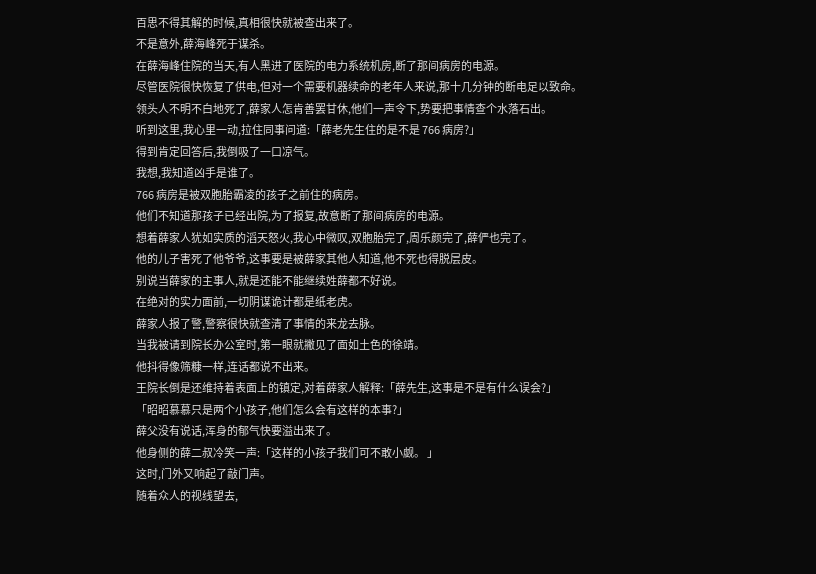百思不得其解的时候,真相很快就被查出来了。
不是意外,薛海峰死于谋杀。
在薛海峰住院的当天,有人黑进了医院的电力系统机房,断了那间病房的电源。
尽管医院很快恢复了供电,但对一个需要机器续命的老年人来说,那十几分钟的断电足以致命。
领头人不明不白地死了,薛家人怎肯善罢甘休,他们一声令下,势要把事情查个水落石出。
听到这里,我心里一动,拉住同事问道:「薛老先生住的是不是 766 病房?」
得到肯定回答后,我倒吸了一口凉气。
我想,我知道凶手是谁了。
766 病房是被双胞胎霸凌的孩子之前住的病房。
他们不知道那孩子已经出院,为了报复,故意断了那间病房的电源。
想着薛家人犹如实质的滔天怒火,我心中微叹,双胞胎完了,周乐颜完了,薛俨也完了。
他的儿子害死了他爷爷,这事要是被薛家其他人知道,他不死也得脱层皮。
别说当薛家的主事人,就是还能不能继续姓薛都不好说。
在绝对的实力面前,一切阴谋诡计都是纸老虎。
薛家人报了警,警察很快就查清了事情的来龙去脉。
当我被请到院长办公室时,第一眼就撇见了面如土色的徐靖。
他抖得像筛糠一样,连话都说不出来。
王院长倒是还维持着表面上的镇定,对着薛家人解释:「薛先生,这事是不是有什么误会?」
「昭昭慕慕只是两个小孩子,他们怎么会有这样的本事?」
薛父没有说话,浑身的郁气快要溢出来了。
他身侧的薛二叔冷笑一声:「这样的小孩子我们可不敢小觑。 」
这时,门外又响起了敲门声。
随着众人的视线望去,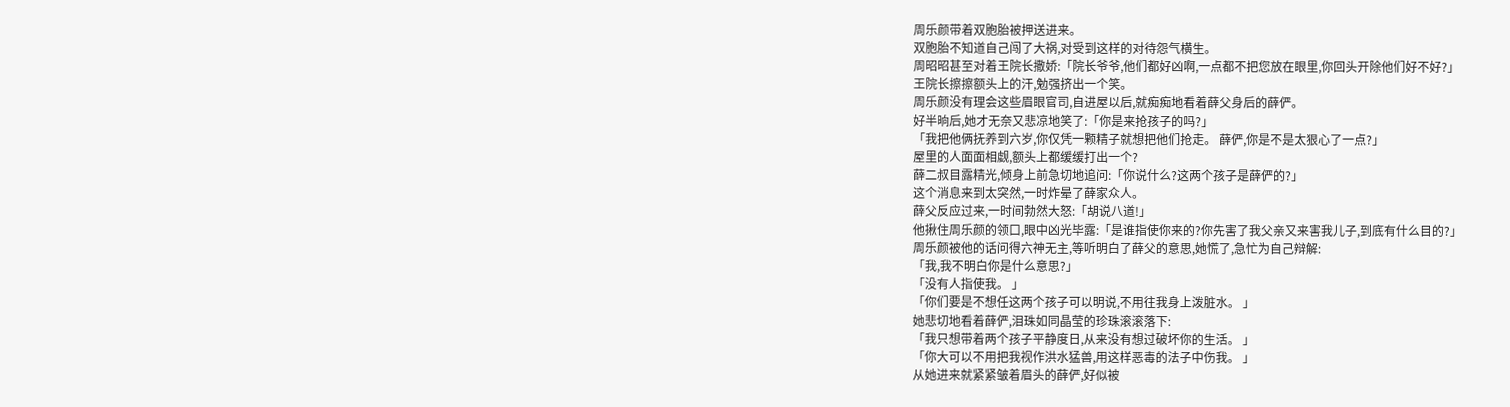周乐颜带着双胞胎被押送进来。
双胞胎不知道自己闯了大祸,对受到这样的对待怨气横生。
周昭昭甚至对着王院长撒娇:「院长爷爷,他们都好凶啊,一点都不把您放在眼里,你回头开除他们好不好?」
王院长擦擦额头上的汗,勉强挤出一个笑。
周乐颜没有理会这些眉眼官司,自进屋以后,就痴痴地看着薛父身后的薛俨。
好半晌后,她才无奈又悲凉地笑了:「你是来抢孩子的吗?」
「我把他俩抚养到六岁,你仅凭一颗精子就想把他们抢走。 薛俨,你是不是太狠心了一点?」
屋里的人面面相觑,额头上都缓缓打出一个?
薛二叔目露精光,倾身上前急切地追问:「你说什么?这两个孩子是薛俨的?」
这个消息来到太突然,一时炸晕了薛家众人。
薛父反应过来,一时间勃然大怒:「胡说八道!」
他揪住周乐颜的领口,眼中凶光毕露:「是谁指使你来的?你先害了我父亲又来害我儿子,到底有什么目的?」
周乐颜被他的话问得六神无主,等听明白了薛父的意思,她慌了,急忙为自己辩解:
「我,我不明白你是什么意思?」
「没有人指使我。 」
「你们要是不想任这两个孩子可以明说,不用往我身上泼脏水。 」
她悲切地看着薛俨,泪珠如同晶莹的珍珠滚滚落下:
「我只想带着两个孩子平静度日,从来没有想过破坏你的生活。 」
「你大可以不用把我视作洪水猛兽,用这样恶毒的法子中伤我。 」
从她进来就紧紧皱着眉头的薛俨,好似被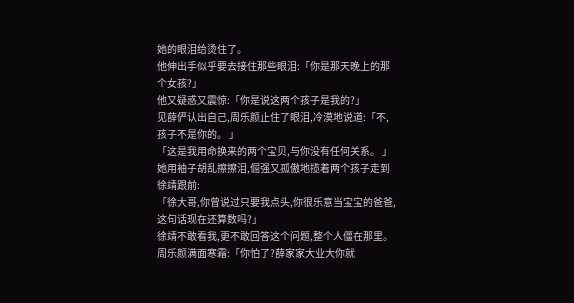她的眼泪给烫住了。
他伸出手似乎要去接住那些眼泪:「你是那天晚上的那个女孩?」
他又疑惑又震惊:「你是说这两个孩子是我的?」
见薛俨认出自己,周乐颜止住了眼泪,冷漠地说道:「不,孩子不是你的。 」
「这是我用命换来的两个宝贝,与你没有任何关系。 」
她用袖子胡乱擦擦泪,倔强又孤傲地揽着两个孩子走到徐靖跟前:
「徐大哥,你曾说过只要我点头,你很乐意当宝宝的爸爸,这句话现在还算数吗?」
徐靖不敢看我,更不敢回答这个问题,整个人僵在那里。
周乐颜满面寒霜:「你怕了?薛家家大业大你就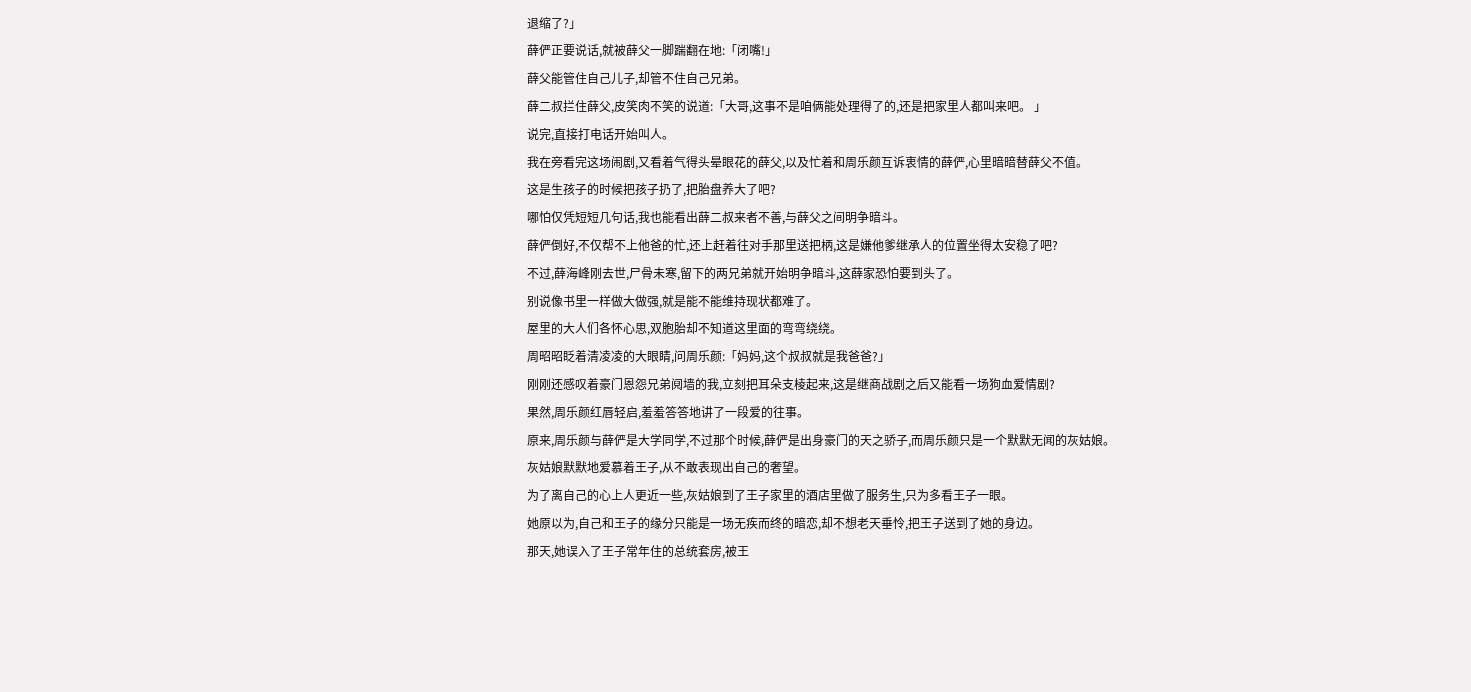退缩了?」
薛俨正要说话,就被薛父一脚踹翻在地:「闭嘴!」
薛父能管住自己儿子,却管不住自己兄弟。
薛二叔拦住薛父,皮笑肉不笑的说道:「大哥,这事不是咱俩能处理得了的,还是把家里人都叫来吧。 」
说完,直接打电话开始叫人。
我在旁看完这场闹剧,又看着气得头晕眼花的薛父,以及忙着和周乐颜互诉衷情的薛俨,心里暗暗替薛父不值。
这是生孩子的时候把孩子扔了,把胎盘养大了吧?
哪怕仅凭短短几句话,我也能看出薛二叔来者不善,与薛父之间明争暗斗。
薛俨倒好,不仅帮不上他爸的忙,还上赶着往对手那里送把柄,这是嫌他爹继承人的位置坐得太安稳了吧?
不过,薛海峰刚去世,尸骨未寒,留下的两兄弟就开始明争暗斗,这薛家恐怕要到头了。
别说像书里一样做大做强,就是能不能维持现状都难了。
屋里的大人们各怀心思,双胞胎却不知道这里面的弯弯绕绕。
周昭昭眨着清凌凌的大眼睛,问周乐颜:「妈妈,这个叔叔就是我爸爸?」
刚刚还感叹着豪门恩怨兄弟阋墙的我,立刻把耳朵支棱起来,这是继商战剧之后又能看一场狗血爱情剧?
果然,周乐颜红唇轻启,羞羞答答地讲了一段爱的往事。
原来,周乐颜与薛俨是大学同学,不过那个时候,薛俨是出身豪门的天之骄子,而周乐颜只是一个默默无闻的灰姑娘。
灰姑娘默默地爱慕着王子,从不敢表现出自己的奢望。
为了离自己的心上人更近一些,灰姑娘到了王子家里的酒店里做了服务生,只为多看王子一眼。
她原以为,自己和王子的缘分只能是一场无疾而终的暗恋,却不想老天垂怜,把王子送到了她的身边。
那天,她误入了王子常年住的总统套房,被王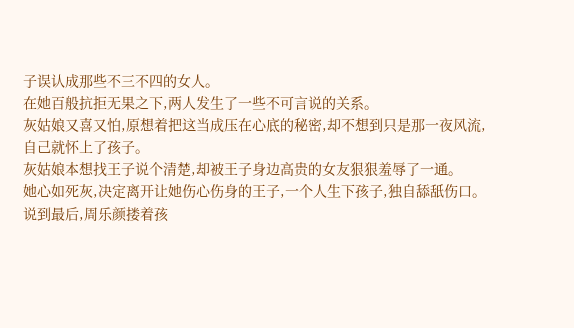子误认成那些不三不四的女人。
在她百般抗拒无果之下,两人发生了一些不可言说的关系。
灰姑娘又喜又怕,原想着把这当成压在心底的秘密,却不想到只是那一夜风流,自己就怀上了孩子。
灰姑娘本想找王子说个清楚,却被王子身边高贵的女友狠狠羞辱了一通。
她心如死灰,决定离开让她伤心伤身的王子,一个人生下孩子,独自舔舐伤口。
说到最后,周乐颜搂着孩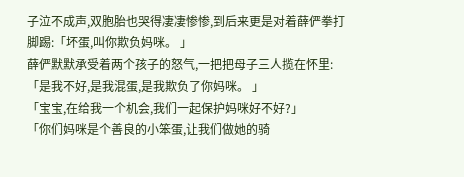子泣不成声,双胞胎也哭得凄凄惨惨,到后来更是对着薛俨拳打脚踢:「坏蛋,叫你欺负妈咪。 」
薛俨默默承受着两个孩子的怒气,一把把母子三人揽在怀里:「是我不好,是我混蛋,是我欺负了你妈咪。 」
「宝宝,在给我一个机会,我们一起保护妈咪好不好?」
「你们妈咪是个善良的小笨蛋,让我们做她的骑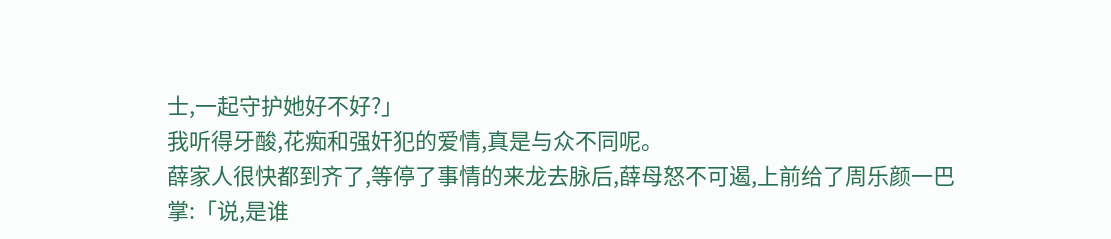士,一起守护她好不好?」
我听得牙酸,花痴和强奸犯的爱情,真是与众不同呢。
薛家人很快都到齐了,等停了事情的来龙去脉后,薛母怒不可遏,上前给了周乐颜一巴掌:「说,是谁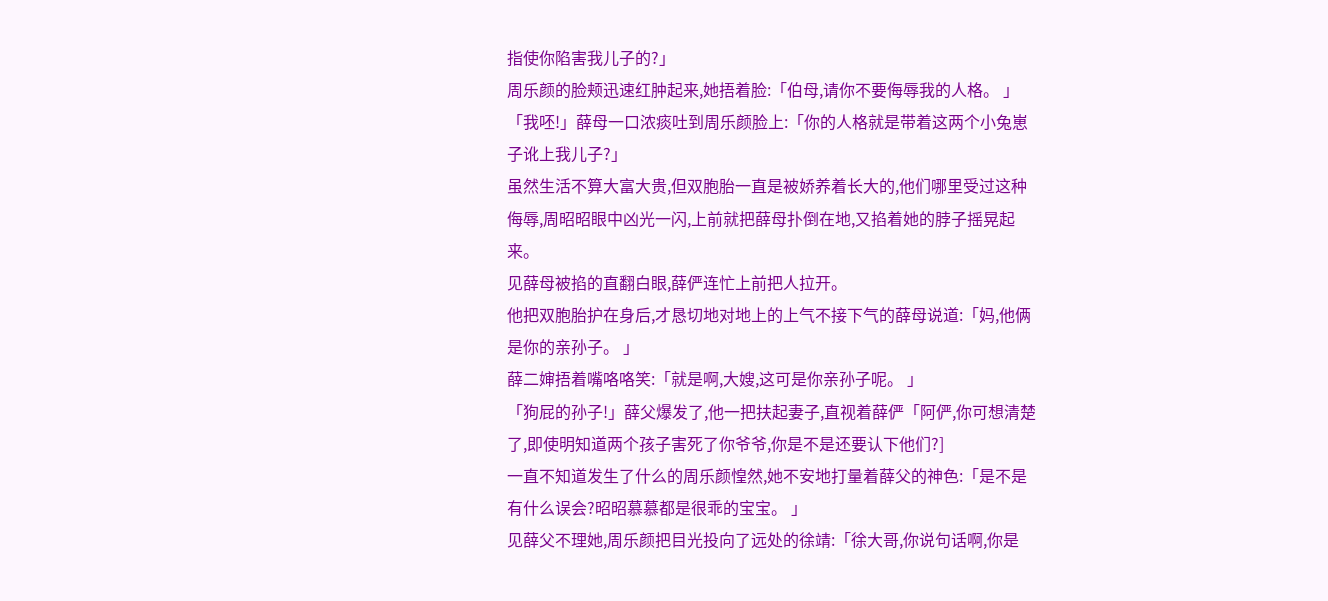指使你陷害我儿子的?」
周乐颜的脸颊迅速红肿起来,她捂着脸:「伯母,请你不要侮辱我的人格。 」
「我呸!」薛母一口浓痰吐到周乐颜脸上:「你的人格就是带着这两个小兔崽子讹上我儿子?」
虽然生活不算大富大贵,但双胞胎一直是被娇养着长大的,他们哪里受过这种侮辱,周昭昭眼中凶光一闪,上前就把薛母扑倒在地,又掐着她的脖子摇晃起来。
见薛母被掐的直翻白眼,薛俨连忙上前把人拉开。
他把双胞胎护在身后,才恳切地对地上的上气不接下气的薛母说道:「妈,他俩是你的亲孙子。 」
薛二婶捂着嘴咯咯笑:「就是啊,大嫂,这可是你亲孙子呢。 」
「狗屁的孙子!」薛父爆发了,他一把扶起妻子,直视着薛俨「阿俨,你可想清楚了,即使明知道两个孩子害死了你爷爷,你是不是还要认下他们?]
一直不知道发生了什么的周乐颜惶然,她不安地打量着薛父的神色:「是不是有什么误会?昭昭慕慕都是很乖的宝宝。 」
见薛父不理她,周乐颜把目光投向了远处的徐靖:「徐大哥,你说句话啊,你是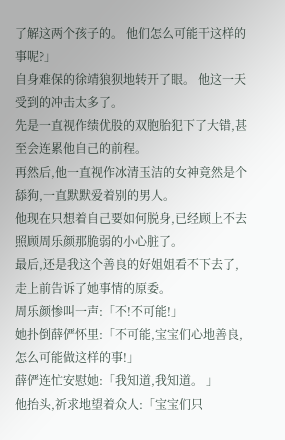了解这两个孩子的。 他们怎么可能干这样的事呢?」
自身难保的徐靖狼狈地转开了眼。 他这一天受到的冲击太多了。
先是一直视作绩优股的双胞胎犯下了大错,甚至会连累他自己的前程。
再然后,他一直视作冰清玉洁的女神竟然是个舔狗,一直默默爱着别的男人。
他现在只想着自己要如何脱身,已经顾上不去照顾周乐颜那脆弱的小心脏了。
最后,还是我这个善良的好姐姐看不下去了,走上前告诉了她事情的原委。
周乐颜惨叫一声:「不!不可能!」
她扑倒薛俨怀里:「不可能,宝宝们心地善良,怎么可能做这样的事!」
薛俨连忙安慰她:「我知道,我知道。 」
他抬头,祈求地望着众人:「宝宝们只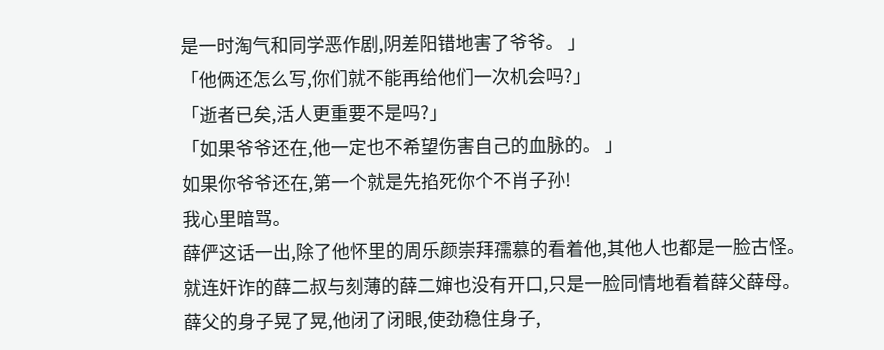是一时淘气和同学恶作剧,阴差阳错地害了爷爷。 」
「他俩还怎么写,你们就不能再给他们一次机会吗?」
「逝者已矣,活人更重要不是吗?」
「如果爷爷还在,他一定也不希望伤害自己的血脉的。 」
如果你爷爷还在,第一个就是先掐死你个不肖子孙!
我心里暗骂。
薛俨这话一出,除了他怀里的周乐颜崇拜孺慕的看着他,其他人也都是一脸古怪。
就连奸诈的薛二叔与刻薄的薛二婶也没有开口,只是一脸同情地看着薛父薛母。
薛父的身子晃了晃,他闭了闭眼,使劲稳住身子,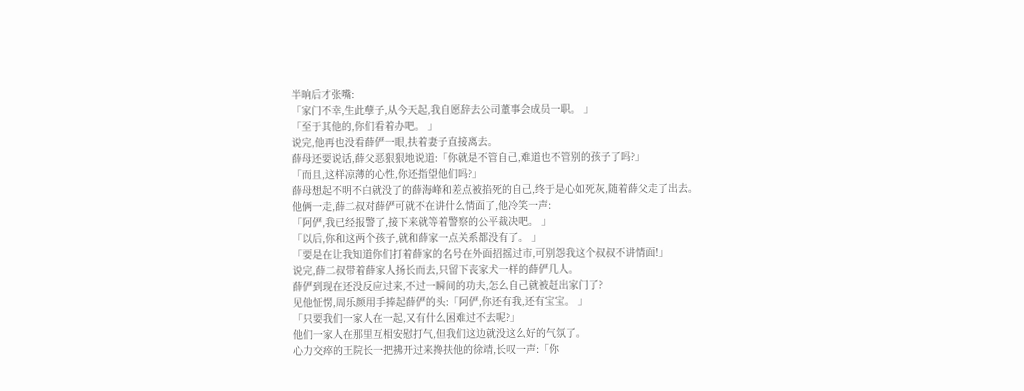半晌后才张嘴:
「家门不幸,生此孽子,从今天起,我自愿辞去公司董事会成员一职。 」
「至于其他的,你们看着办吧。 」
说完,他再也没看薛俨一眼,扶着妻子直接离去。
薛母还要说话,薛父恶狠狠地说道:「你就是不管自己,难道也不管别的孩子了吗?」
「而且,这样凉薄的心性,你还指望他们吗?」
薛母想起不明不白就没了的薛海峰和差点被掐死的自己,终于是心如死灰,随着薛父走了出去。
他俩一走,薛二叔对薛俨可就不在讲什么情面了,他冷笑一声:
「阿俨,我已经报警了,接下来就等着警察的公平裁决吧。 」
「以后,你和这两个孩子,就和薛家一点关系都没有了。 」
「要是在让我知道你们打着薛家的名号在外面招摇过市,可别怨我这个叔叔不讲情面!」
说完,薛二叔带着薛家人扬长而去,只留下丧家犬一样的薛俨几人。
薛俨到现在还没反应过来,不过一瞬间的功夫,怎么自己就被赶出家门了?
见他怔愣,周乐颜用手捧起薛俨的头:「阿俨,你还有我,还有宝宝。 」
「只要我们一家人在一起,又有什么困难过不去呢?」
他们一家人在那里互相安慰打气,但我们这边就没这么好的气氛了。
心力交瘁的王院长一把拂开过来搀扶他的徐靖,长叹一声:「你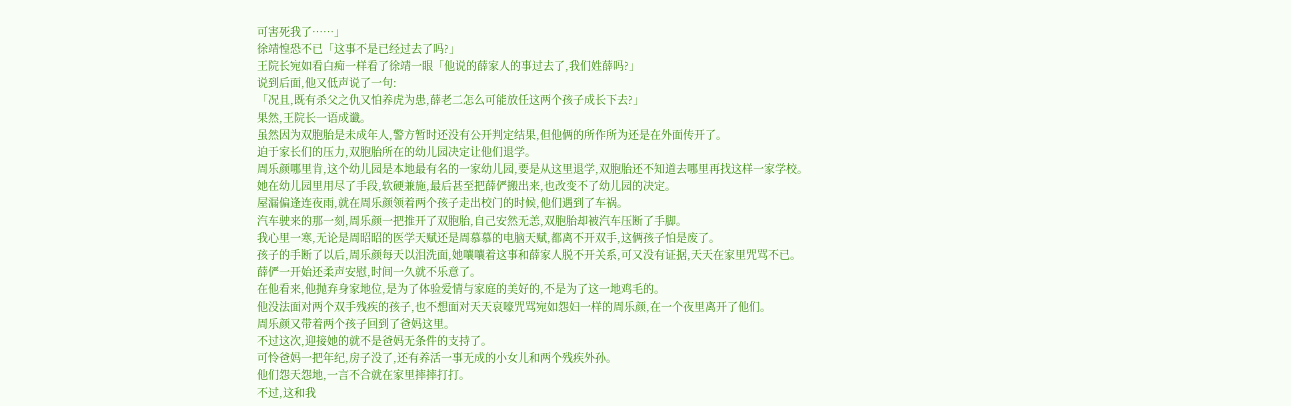可害死我了……」
徐靖惶恐不已「这事不是已经过去了吗?」
王院长宛如看白痴一样看了徐靖一眼「他说的薛家人的事过去了,我们姓薛吗?」
说到后面,他又低声说了一句:
「况且,既有杀父之仇又怕养虎为患,薛老二怎么可能放任这两个孩子成长下去?」
果然,王院长一语成谶。
虽然因为双胞胎是未成年人,警方暂时还没有公开判定结果,但他俩的所作所为还是在外面传开了。
迫于家长们的压力,双胞胎所在的幼儿园决定让他们退学。
周乐颜哪里肯,这个幼儿园是本地最有名的一家幼儿园,要是从这里退学,双胞胎还不知道去哪里再找这样一家学校。
她在幼儿园里用尽了手段,软硬兼施,最后甚至把薛俨搬出来,也改变不了幼儿园的决定。
屋漏偏逢连夜雨,就在周乐颜领着两个孩子走出校门的时候,他们遇到了车祸。
汽车驶来的那一刻,周乐颜一把推开了双胞胎,自己安然无恙,双胞胎却被汽车压断了手脚。
我心里一寒,无论是周昭昭的医学天赋还是周慕慕的电脑天赋,都离不开双手,这俩孩子怕是废了。
孩子的手断了以后,周乐颜每天以泪洗面,她嚷嚷着这事和薛家人脱不开关系,可又没有证据,天天在家里咒骂不已。
薛俨一开始还柔声安慰,时间一久就不乐意了。
在他看来,他抛弃身家地位,是为了体验爱情与家庭的美好的,不是为了这一地鸡毛的。
他没法面对两个双手残疾的孩子,也不想面对天天哀嚎咒骂宛如怨妇一样的周乐颜,在一个夜里离开了他们。
周乐颜又带着两个孩子回到了爸妈这里。
不过这次,迎接她的就不是爸妈无条件的支持了。
可怜爸妈一把年纪,房子没了,还有养活一事无成的小女儿和两个残疾外孙。
他们怨天怨地,一言不合就在家里摔摔打打。
不过,这和我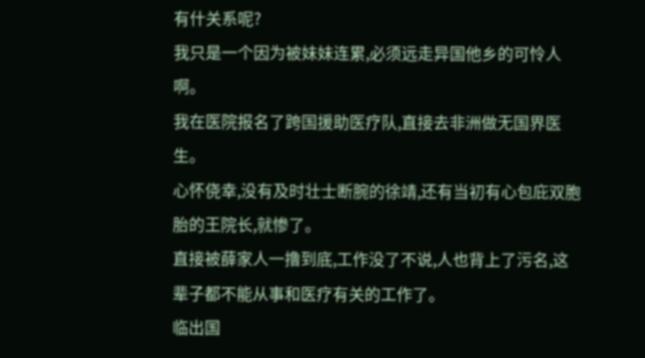有什关系呢?
我只是一个因为被妹妹连累,必须远走异国他乡的可怜人啊。
我在医院报名了跨国援助医疗队,直接去非洲做无国界医生。
心怀侥幸,没有及时壮士断腕的徐靖,还有当初有心包庇双胞胎的王院长,就惨了。
直接被薛家人一撸到底,工作没了不说,人也背上了污名,这辈子都不能从事和医疗有关的工作了。
临出国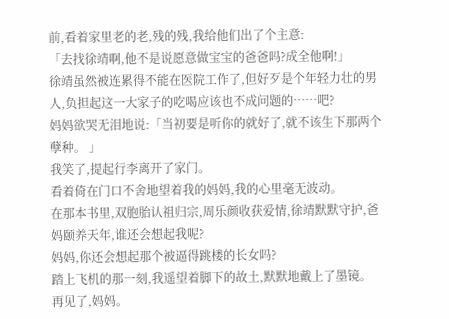前,看着家里老的老,残的残,我给他们出了个主意:
「去找徐靖啊,他不是说愿意做宝宝的爸爸吗?成全他啊!」
徐靖虽然被连累得不能在医院工作了,但好歹是个年轻力壮的男人,负担起这一大家子的吃喝应该也不成问题的……吧?
妈妈欲哭无泪地说:「当初要是听你的就好了,就不该生下那两个孽种。 」
我笑了,提起行李离开了家门。
看着倚在门口不舍地望着我的妈妈,我的心里毫无波动。
在那本书里,双胞胎认祖归宗,周乐颜收获爱情,徐靖默默守护,爸妈颐养天年,谁还会想起我呢?
妈妈,你还会想起那个被逼得跳楼的长女吗?
踏上飞机的那一刻,我遥望着脚下的故土,默默地戴上了墨镜。
再见了,妈妈。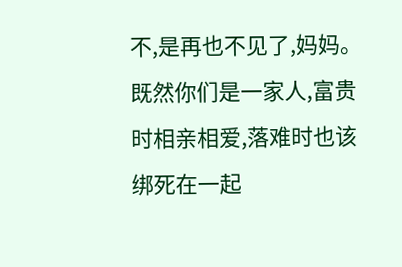不,是再也不见了,妈妈。
既然你们是一家人,富贵时相亲相爱,落难时也该绑死在一起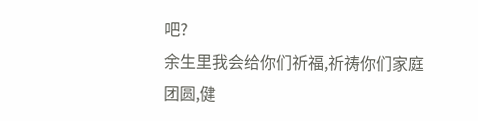吧?
余生里我会给你们祈福,祈祷你们家庭团圆,健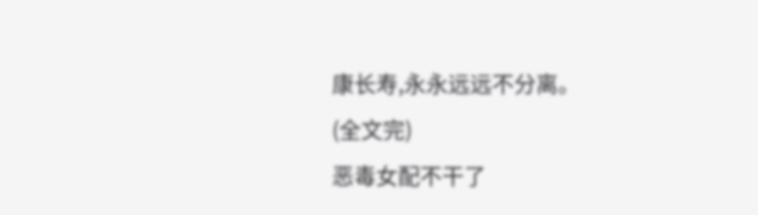康长寿,永永远远不分离。
(全文完)
恶毒女配不干了